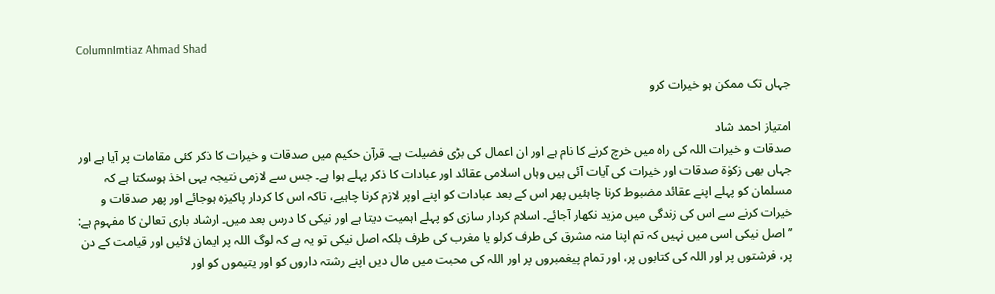ColumnImtiaz Ahmad Shad

جہاں تک ممکن ہو خیرات کرو

امتیاز احمد شاد
صدقات و خیرات اللہ کی راہ میں خرچ کرنے کا نام ہے اور ان اعمال کی بڑی فضیلت ہے۔ قرآن حکیم میں صدقات و خیرات کا ذکر کئی مقامات پر آیا ہے اور جہاں بھی زکوٰۃ صدقات اور خیرات کی آیات آئی ہیں وہاں اسلامی عقائد اور عبادات کا ذکر پہلے ہوا ہے۔ جس سے لازمی نتیجہ یہی اخذ ہوسکتا ہے کہ مسلمان کو پہلے اپنے عقائد مضبوط کرنا چاہئیں پھر اس کے بعد عبادات کو اپنے اوپر لازم کرنا چاہیے، تاکہ اس کا کردار پاکیزہ ہوجائے اور پھر صدقات و خیرات کرنے سے اس کی زندگی میں مزید نکھار آجائے۔ اسلام کردار سازی کو پہلے اہمیت دیتا ہے اور نیکی کا درس بعد میں۔ ارشاد باری تعالیٰ کا مفہوم ہے: ’’ اصل نیکی اسی میں نہیں کہ تم اپنا منہ مشرق کی طرف کرلو یا مغرب کی طرف بلکہ اصل نیکی تو یہ ہے کہ لوگ اللہ پر ایمان لائیں اور قیامت کے دن پر، فرشتوں پر اور اللہ کی کتابوں پر، اور تمام پیغمبروں پر اور اللہ کی محبت میں مال دیں اپنے رشتہ داروں کو اور یتیموں کو اور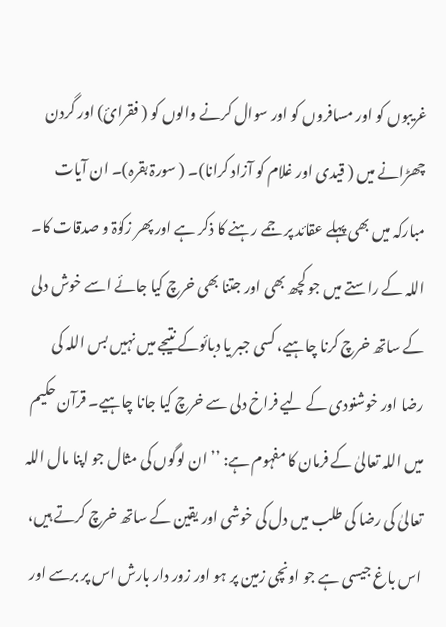غریبوں کو اور مسافروں کو اور سوال کرنے والوں کو ( فقرائ) اور گردن چھڑانے میں ( قیدی اور غلام کو آزاد کرانا)۔ ( سورۃ بقرہ)۔ ان آیات مبارکہ میں بھی پہلے عقائد پر جمے رہنے کا ذکر ہے اور پھر زکوٰۃ و صدقات کا۔ اللہ کے راستے میں جو کچھ بھی اور جتنا بھی خرچ کیا جائے اسے خوش دلی کے ساتھ خرچ کرنا چاہیے، کسی جبر یا دبائوکے نتیجے میں نہیں بس اللہ کی رضا اور خوشنودی کے لیے فراخ دلی سے خرچ کیا جانا چاہیے۔ قرآن حکیم میں اللہ تعالیٰ کے فرمان کا مفہوم ہے: ’’ ان لوگوں کی مثال جو اپنا مال اللہ تعالیٰ کی رضا کی طلب میں دل کی خوشی اور یقین کے ساتھ خرچ کرتے ہیں، اس باغ جیسی ہے جو اونچی زمین پر ہو اور زور دار بارش اس پر برسے اور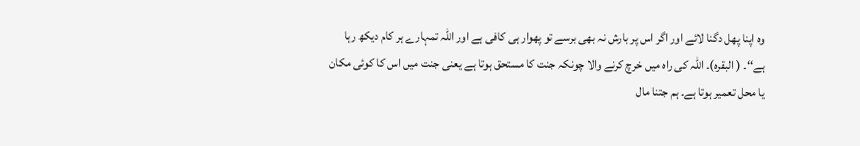وہ اپنا پھل دگنا لائے اور اگر اس پر بارش نہ بھی برسے تو پھوار ہی کافی ہے اور اللہ تمہارے ہر کام دیکھ رہا ہے‘‘۔ ( البقرہ)۔ اللہ کی راہ میں خرچ کرنے والا چونکہ جنت کا مستحق ہوتا ہے یعنی جنت میں اس کا کوئی مکان یا محل تعمیر ہوتا ہے۔ ہم جتنا مال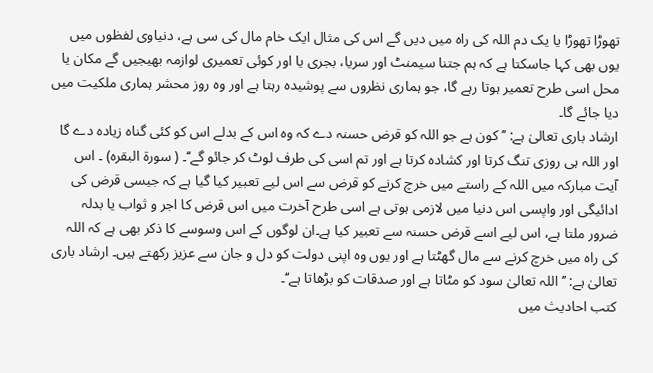تھوڑا تھوڑا یا یک دم اللہ کی راہ میں دیں گے اس کی مثال ایک خام مال کی سی ہے، دنیاوی لفظوں میں یوں بھی کہا جاسکتا ہے کہ ہم جتنا سیمنٹ اور سریا، بجری یا اور کوئی تعمیری لوازمہ بھیجیں گے مکان یا محل اسی طرح تعمیر ہوتا رہے گا، جو ہماری نظروں سے پوشیدہ رہتا ہے اور وہ روز محشر ہماری ملکیت میں دیا جائے گا۔
ارشاد باری تعالیٰ ہے: ’’ کون ہے جو اللہ کو قرض حسنہ دے کہ وہ اس کے بدلے اس کو کئی گناہ زیادہ دے گا اور اللہ ہی روزی تنگ کرتا اور کشادہ کرتا ہے اور تم اسی کی طرف لوٹ کر جائو گے‘‘۔ ( سورۃ البقرہ) ۔ اس آیت مبارکہ میں اللہ کے راستے میں خرچ کرنے کو قرض سے اس لیے تعبیر کیا گیا ہے کہ جیسی قرض کی ادائیگی اور واپسی اس دنیا میں لازمی ہوتی ہے اسی طرح آخرت میں اس قرض کا اجر و ثواب یا بدلہ ضرور ملتا ہے، اس لیے اسے قرض حسنہ سے تعبیر کیا ہے۔ان لوگوں کے اس وسوسے کا ذکر بھی ہے کہ اللہ کی راہ میں خرچ کرنے سے مال گھٹتا ہے اور یوں وہ اپنی دولت کو دل و جان سے عزیز رکھتے ہیں۔ ارشاد باری تعالیٰ ہے: ’’ اللہ تعالیٰ سود کو مٹاتا ہے اور صدقات کو بڑھاتا ہے‘‘۔
کتب احادیث میں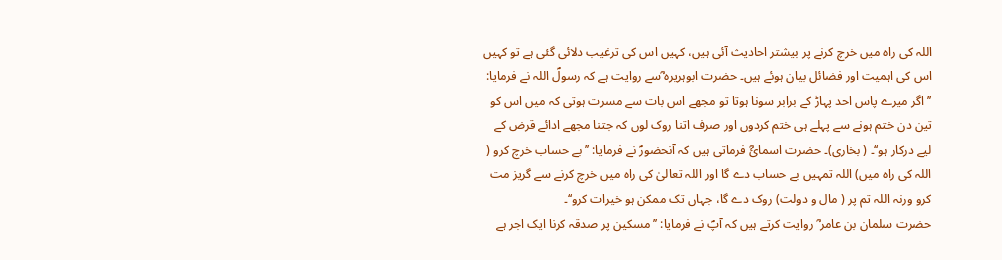اللہ کی راہ میں خرچ کرنے پر بیشتر احادیث آئی ہیں، کہیں اس کی ترغیب دلائی گئی ہے تو کہیں اس کی اہمیت اور فضائل بیان ہوئے ہیں۔ حضرت ابوہریرہ ؓسے روایت ہے کہ رسولؐ اللہ نے فرمایا: ’’ اگر میرے پاس احد پہاڑ کے برابر سونا ہوتا تو مجھے اس بات سے مسرت ہوتی کہ میں اس کو تین دن ختم ہونے سے پہلے ہی ختم کردوں اور صرف اتنا روک لوں کہ جتنا مجھے ادائے قرض کے لیے درکار ہو‘‘۔ ( بخاری)۔ حضرت اسمائؓ فرماتی ہیں کہ آنحضورؐ نے فرمایا: ’’ بے حساب خرچ کرو ( اللہ کی راہ میں) اللہ تمہیں بے حساب دے گا اور اللہ تعالیٰ کی راہ میں خرچ کرنے سے گریز مت کرو ورنہ اللہ تم پر ( مال و دولت) روک دے گا، جہاں تک ممکن ہو خیرات کرو‘‘۔
حضرت سلمان بن عامر ؓ روایت کرتے ہیں کہ آپؐ نے فرمایا: ’’ مسکین پر صدقہ کرنا ایک اجر ہے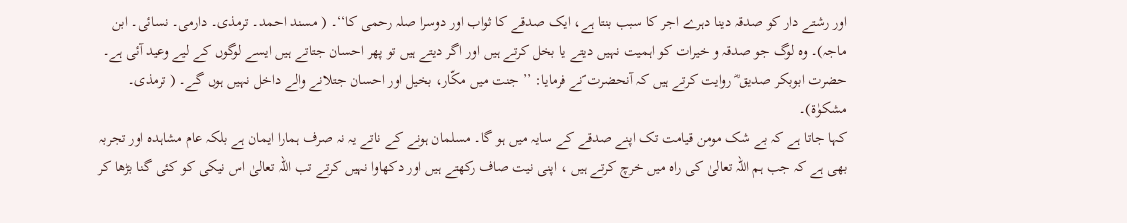اور رشتے دار کو صدقہ دینا دہرے اجر کا سبب بنتا ہے، ایک صدقے کا ثواب اور دوسرا صلہ رحمی کا‘‘۔ ( مسند احمد۔ ترمذی۔ دارمی۔ نسائی۔ ابن ماجہ)۔ وہ لوگ جو صدقہ و خیرات کو اہمیت نہیں دیتے یا بخل کرتے ہیں اور اگر دیتے ہیں تو پھر احسان جتاتے ہیں ایسے لوگوں کے لیے وعید آئی ہے۔ حضرت ابوبکر صدیق ؓ روایت کرتے ہیں کہ آنحضرت ؐنے فرمایا: ’’ جنت میں مکّار، بخیل اور احسان جتلانے والے داخل نہیں ہوں گے۔ ( ترمذی۔ مشکوٰۃ)۔
کہا جاتا ہے کہ بے شک مومن قیامت تک اپنے صدقے کے سایہ میں ہو گا۔ مسلمان ہونے کے ناتے یہ نہ صرف ہمارا ایمان ہے بلکہ عام مشاہدہ اور تجربہ بھی ہے کہ جب ہم اللہ تعالیٰ کی راہ میں خرچ کرتے ہیں ، اپنی نیت صاف رکھتے ہیں اور دکھاوا نہیں کرتے تب اللہ تعالیٰ اس نیکی کو کئی گنا بڑھا کر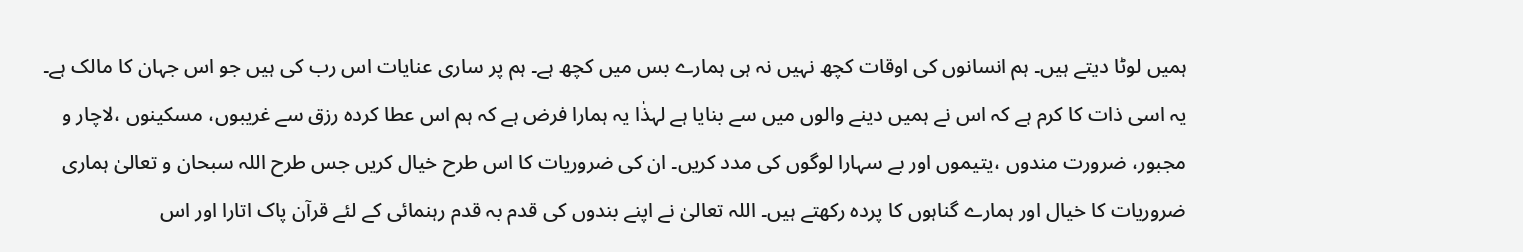ہمیں لوٹا دیتے ہیں۔ ہم انسانوں کی اوقات کچھ نہیں نہ ہی ہمارے بس میں کچھ ہے۔ ہم پر ساری عنایات اس رب کی ہیں جو اس جہان کا مالک ہے۔ یہ اسی ذات کا کرم ہے کہ اس نے ہمیں دینے والوں میں سے بنایا ہے لہذٰا یہ ہمارا فرض ہے کہ ہم اس عطا کردہ رزق سے غریبوں، مسکینوں ،لاچار و مجبور، ضرورت مندوں ،یتیموں اور بے سہارا لوگوں کی مدد کریں۔ ان کی ضروریات کا اس طرح خیال کریں جس طرح اللہ سبحان و تعالیٰ ہماری ضروریات کا خیال اور ہمارے گناہوں کا پردہ رکھتے ہیں۔ اللہ تعالیٰ نے اپنے بندوں کی قدم بہ قدم رہنمائی کے لئے قرآن پاک اتارا اور اس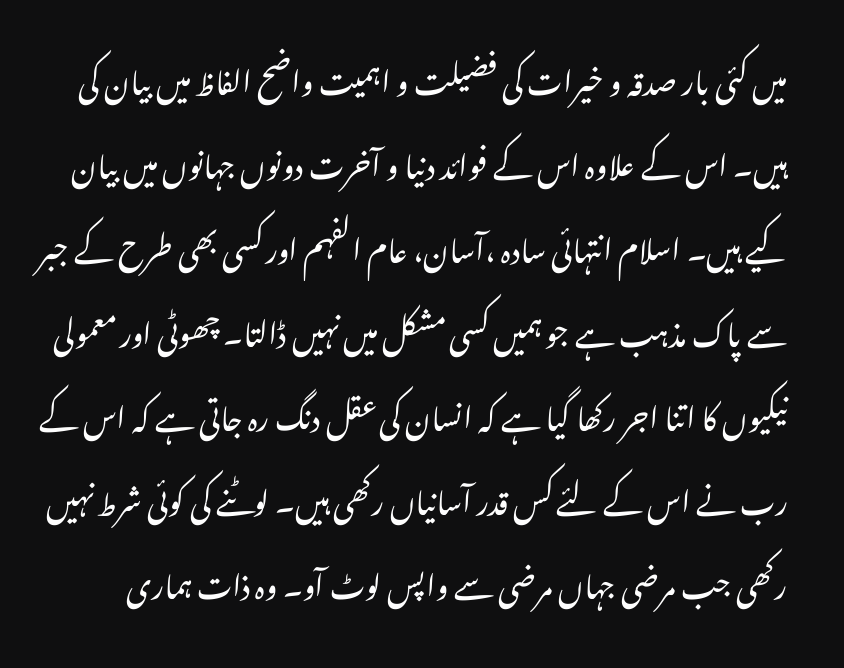میں کئی بار صدقہ و خیرات کی فضیلت و اہمیت واضح الفاظ میں بیان کی ہیں۔ اس کے علاوہ اس کے فوائد دنیا و آخرت دونوں جہانوں میں بیان کیے ہیں۔ اسلام انتہائی سادہ ،آسان، عام الفہم اور کسی بھی طرح کے جبر سے پاک مذہب ہے جو ہمیں کسی مشکل میں نہیں ڈالتا۔ چھوٹی اور معمولی نیکیوں کا اتنا اجر رکھا گیا ہے کہ انسان کی عقل دنگ رہ جاتی ہے کہ اس کے رب نے اس کے لئے کس قدر آسانیاں رکھی ہیں۔ لوٹنے کی کوئی شرط نہیں رکھی جب مرضی جہاں مرضی سے واپس لوٹ آو۔ وہ ذات ہماری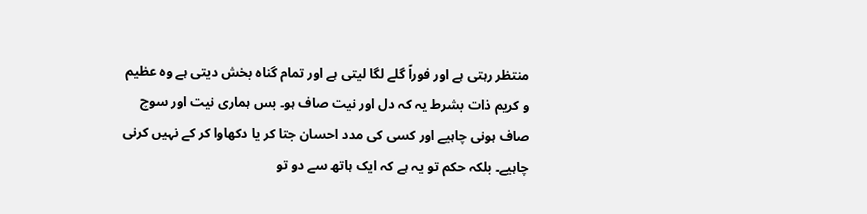منتظر رہتی ہے اور فوراً گلے لگا لیتی ہے اور تمام گناہ بخش دیتی ہے وہ عظیم و کریم ذات بشرط یہ کہ دل اور نیت صاف ہو۔ بس ہماری نیت اور سوچ صاف ہونی چاہیے اور کسی کی مدد احسان جتا کر یا دکھاوا کر کے نہیں کرنی چاہیے۔ بلکہ حکم تو یہ ہے کہ ایک ہاتھ سے دو تو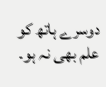دوسرے ہاتھ کو علم بھی نہ ہو۔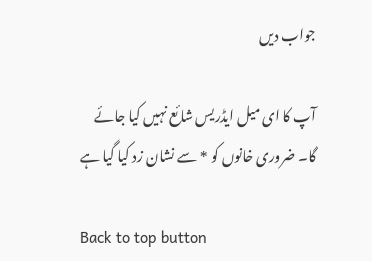جواب دیں

آپ کا ای میل ایڈریس شائع نہیں کیا جائے گا۔ ضروری خانوں کو * سے نشان زد کیا گیا ہے

Back to top button